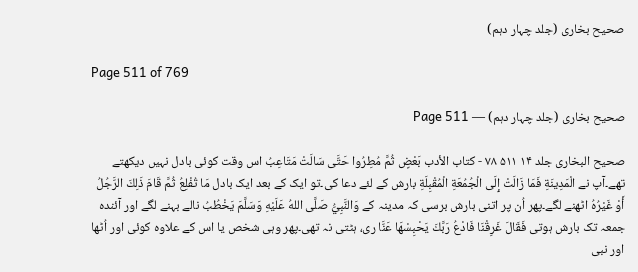صحیح بخاری (جلد چہار دہم)

Page 511 of 769

صحیح بخاری (جلد چہار دہم) — Page 511

صحیح البخاری جلد ۱۴ ۵۱۱ ۷۸ - كتاب الأدب بَعْضٍ ثُمَّ مُطِرُوا حَتَّى سَالَتْ مَتَاعِبُ اس وقت کوئی بادل نہیں دیکھتے تھے۔آپ نے الْمَدِينَةِ فَمَا زَالَتْ إِلَى الْجُمُعَةِ الْمُقْبِلَةِ بارش کے لئے دعا کی۔تو ایک کے بعد ایک بادل مَا تُفْلِعُ ثُمَّ قَامَ ذَلِكَ الرَّجُلُ أَوْ غَيْرُهُ اٹھنے لگے۔پھر اُن پر اتنی بارش برسی کہ مدینہ کے وَالنَّبِيُّ صَلَّى اللهُ عَلَيْهِ وَسَلَّمَ يَخْطُبُ نالے بہنے لگے اور آئندہ جمعہ تک بارش ہوتی فَقَالَ غَرِقْنَا فَادْعُ رَبَّكَ يَحْبِسْهَا عَنَّا ری، ہٹتی نہ تھی۔پھر وہی شخص یا اس کے علاوہ کوئی اور اُٹھا اور نبی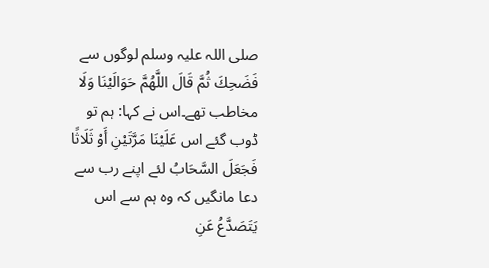صلی اللہ علیہ وسلم لوگوں سے فَضَحِكَ ثُمَّ قَالَ اللَّهُمَّ حَوَالَيْنَا وَلَا مخاطب تھے۔اس نے کہا: ہم تو ڈوب گئے اس عَلَيْنَا مَرَّتَيْنِ أَوْ ثَلَاثًا فَجَعَلَ السَّحَابُ لئے اپنے رب سے دعا مانگیں کہ وہ ہم سے اس يَتَصَدَّعُ عَنِ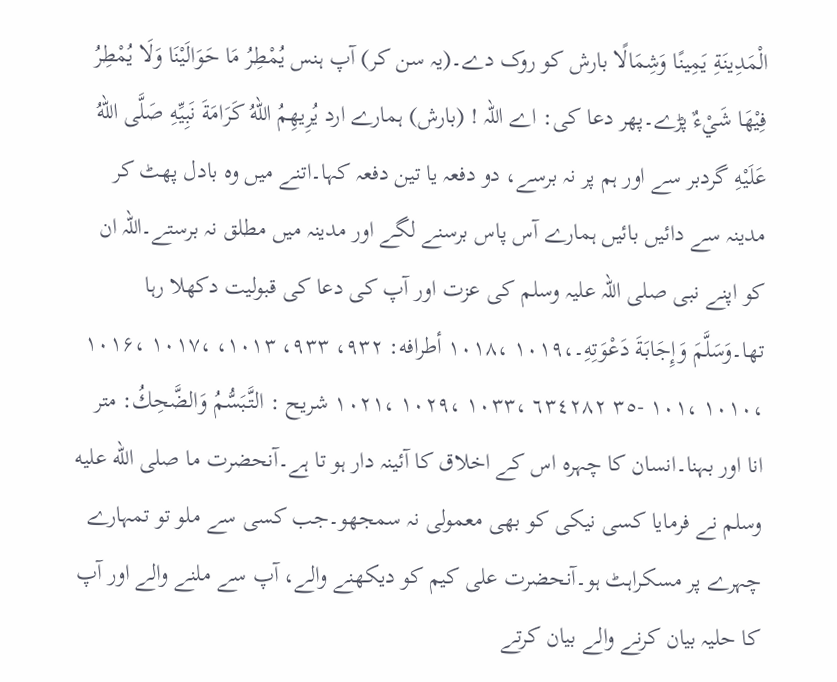الْمَدِينَةِ يَمِينًا وَشِمَالًا بارش کو روک دے۔(یہ سن کر) آپ ہنس يُمْطِرُ مَا حَوَالَيْنَا وَلَا يُمْطِرُ فِيْهَا شَيْءٌ پڑے۔پھر دعا کی: اے اللہ ! (بارش) ہمارے ارد يُرِيهِمُ اللهُ كَرَامَةَ نَبِيِّهِ صَلَّى اللهُ عَلَيْهِ گردبر سے اور ہم پر نہ برسے، دو دفعہ یا تین دفعہ کہا۔اتنے میں وہ بادل پھٹ کر مدینہ سے دائیں بائیں ہمارے آس پاس برسنے لگے اور مدینہ میں مطلق نہ برستے۔اللہ ان کو اپنے نبی صلی اللہ علیہ وسلم کی عزت اور آپ کی دعا کی قبولیت دکھلا رہا تھا۔وَسَلَّمَ وَإِجَابَةَ دَعْوَتِهِ۔،۱۰۱۹ ،۱۰۱۸ أطرافه: ۹۳۲، ۹۳۳، ۱۰۱۳، ،۱۰۱۷ ،۱۰۱۶ ،۱۰۱۰ ،۱۰۱ -٣٥ ٦٣٤٢۸۲ ،۱۰۳۳ ،۱۰۲۹ ،۱۰۲۱ شریح : التَّبَسُّمُ وَالضَّحِكُ: متر انا اور بہنا۔انسان کا چہرہ اس کے اخلاق کا آئینہ دار ہو تا ہے۔آنحضرت ما صلى الله عليه وسلم نے فرمایا کسی نیکی کو بھی معمولی نہ سمجھو۔جب کسی سے ملو تو تمہارے چہرے پر مسکراہٹ ہو۔آنحضرت علی کیم کو دیکھنے والے، آپ سے ملنے والے اور آپ کا حلیہ بیان کرنے والے بیان کرتے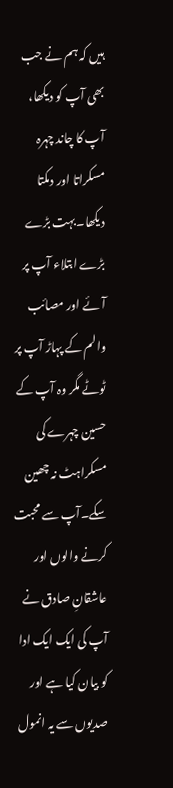ہیں کہ ہم نے جب بھی آپ کو دیکھا، آپ کا چاند چہرہ مسکراتا اور دمکتا دیکھا۔بہت بڑے بڑے ابتلاء آپ پر آئے اور مصائب والم کے پہاڑ آپ پر ٹوٹے مگر وہ آپ کے حسین چہرے کی مسکراہٹ نہ چھین سکے۔آپ سے محبت کرنے والوں اور عاشقانِ صادق نے آپ کی ایک ایک ادا کو بیان کیا ہے اور صدیوں سے یہ انمول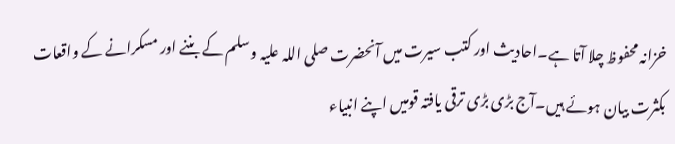خزانہ محفوظ چلا آتا ہے۔احادیث اور کتب سیرت میں آنحضرت صلی اللہ علیہ وسلم کے بننے اور مسکرانے کے واقعات بکثرت بیان ہوئے ہیں۔آج بڑی بڑی ترقی یافتہ قومیں اپنے انبیاء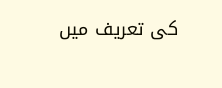کی تعریف میں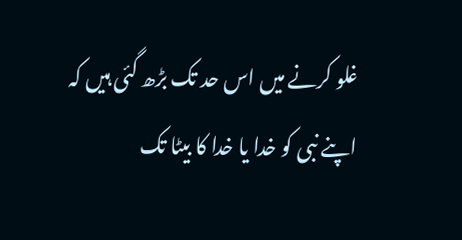غلو کرنے میں اس حد تک بڑھ گئی ہیں کہ اپنے نبی کو خدا یا خدا کا بیٹا تک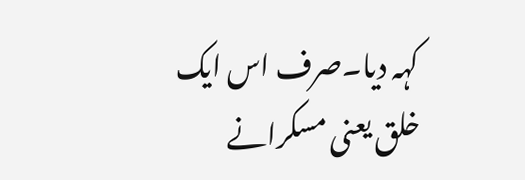کہہ دیا۔صرف اس ایک خلق یعنی مسکرانے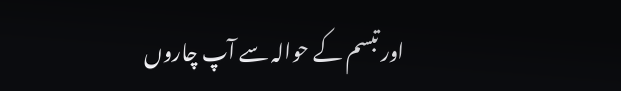اور تبسم کے حوالہ سے آپ چاروں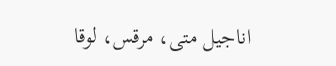اناجیل متی، مرقس، لوقا